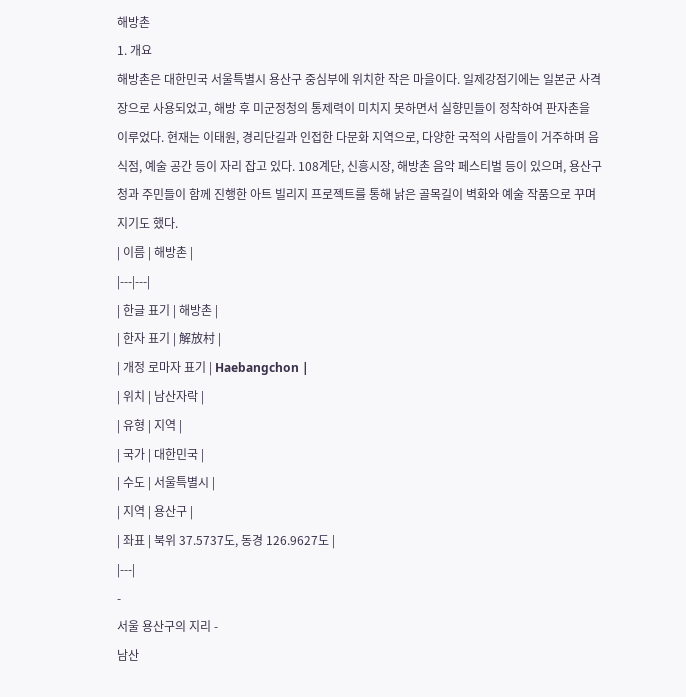해방촌
1. 개요
해방촌은 대한민국 서울특별시 용산구 중심부에 위치한 작은 마을이다. 일제강점기에는 일본군 사격장으로 사용되었고, 해방 후 미군정청의 통제력이 미치지 못하면서 실향민들이 정착하여 판자촌을 이루었다. 현재는 이태원, 경리단길과 인접한 다문화 지역으로, 다양한 국적의 사람들이 거주하며 음식점, 예술 공간 등이 자리 잡고 있다. 108계단, 신흥시장, 해방촌 음악 페스티벌 등이 있으며, 용산구청과 주민들이 함께 진행한 아트 빌리지 프로젝트를 통해 낡은 골목길이 벽화와 예술 작품으로 꾸며지기도 했다.
| 이름 | 해방촌 |
|---|---|
| 한글 표기 | 해방촌 |
| 한자 표기 | 解放村 |
| 개정 로마자 표기 | Haebangchon |
| 위치 | 남산자락 |
| 유형 | 지역 |
| 국가 | 대한민국 |
| 수도 | 서울특별시 |
| 지역 | 용산구 |
| 좌표 | 북위 37.5737도, 동경 126.9627도 |
|---|
-
서울 용산구의 지리 -
남산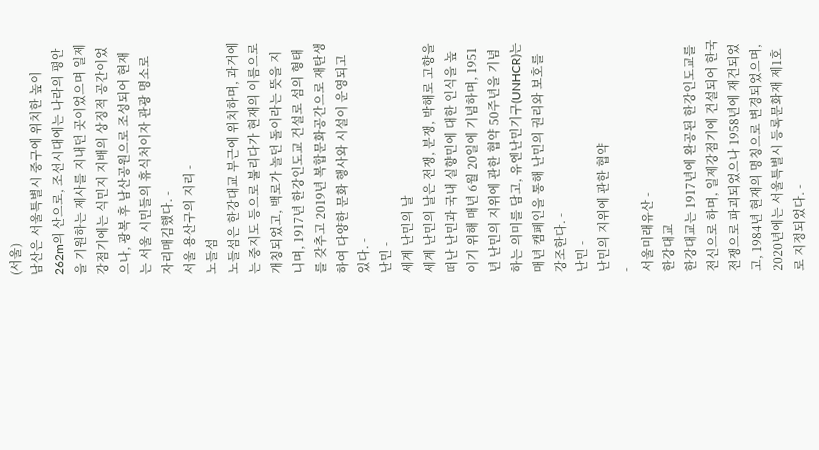(서울)
남산은 서울특별시 중구에 위치한 높이 262m의 산으로, 조선시대에는 나라의 평안을 기원하는 제사를 지내던 곳이었으며 일제강점기에는 식민지 지배의 상징적 공간이었으나, 광복 후 남산공원으로 조성되어 현재는 서울 시민들의 휴식처이자 관광 명소로 자리매김했다. -
서울 용산구의 지리 -
노들섬
노들섬은 한강대교 부근에 위치하며, 과거에는 중지도 등으로 불리다가 현재의 이름으로 개칭되었고, 백로가 놀던 돌이라는 뜻을 지니며, 1917년 한강인도교 건설로 섬의 형태를 갖추고 2019년 복합문화공간으로 재탄생하여 다양한 문화 행사와 시설이 운영되고 있다. -
난민 -
세계 난민의 날
세계 난민의 날은 전쟁, 분쟁, 박해로 고향을 떠난 난민과 국내 실향민에 대한 인식을 높이기 위해 매년 6월 20일에 기념하며, 1951년 난민의 지위에 관한 협약 50주년을 기념하는 의미를 담고, 유엔난민기구(UNHCR)는 매년 캠페인을 통해 난민의 권리와 보호를 강조한다. -
난민 -
난민의 지위에 관한 협약
-
서울미래유산 -
한강대교
한강대교는 1917년에 완공된 한강인도교를 전신으로 하며, 일제강점기에 건설되어 한국 전쟁으로 파괴되었으나 1958년에 재건되었고, 1984년 현재의 명칭으로 변경되었으며, 2020년에는 서울특별시 등록문화재 제1호로 지정되었다. -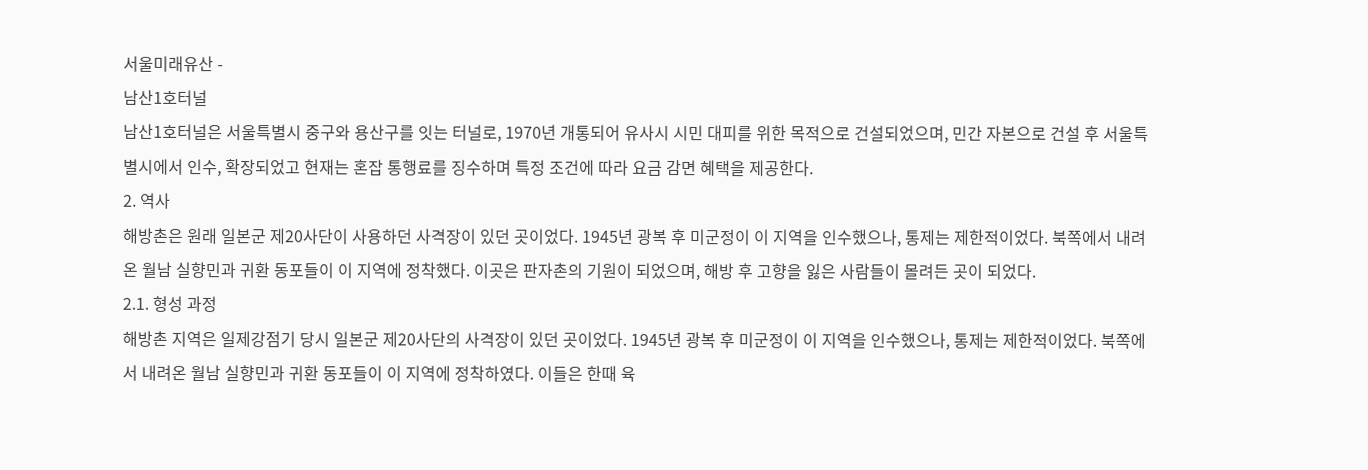서울미래유산 -
남산1호터널
남산1호터널은 서울특별시 중구와 용산구를 잇는 터널로, 1970년 개통되어 유사시 시민 대피를 위한 목적으로 건설되었으며, 민간 자본으로 건설 후 서울특별시에서 인수, 확장되었고 현재는 혼잡 통행료를 징수하며 특정 조건에 따라 요금 감면 혜택을 제공한다.
2. 역사
해방촌은 원래 일본군 제20사단이 사용하던 사격장이 있던 곳이었다. 1945년 광복 후 미군정이 이 지역을 인수했으나, 통제는 제한적이었다. 북쪽에서 내려온 월남 실향민과 귀환 동포들이 이 지역에 정착했다. 이곳은 판자촌의 기원이 되었으며, 해방 후 고향을 잃은 사람들이 몰려든 곳이 되었다.
2.1. 형성 과정
해방촌 지역은 일제강점기 당시 일본군 제20사단의 사격장이 있던 곳이었다. 1945년 광복 후 미군정이 이 지역을 인수했으나, 통제는 제한적이었다. 북쪽에서 내려온 월남 실향민과 귀환 동포들이 이 지역에 정착하였다. 이들은 한때 육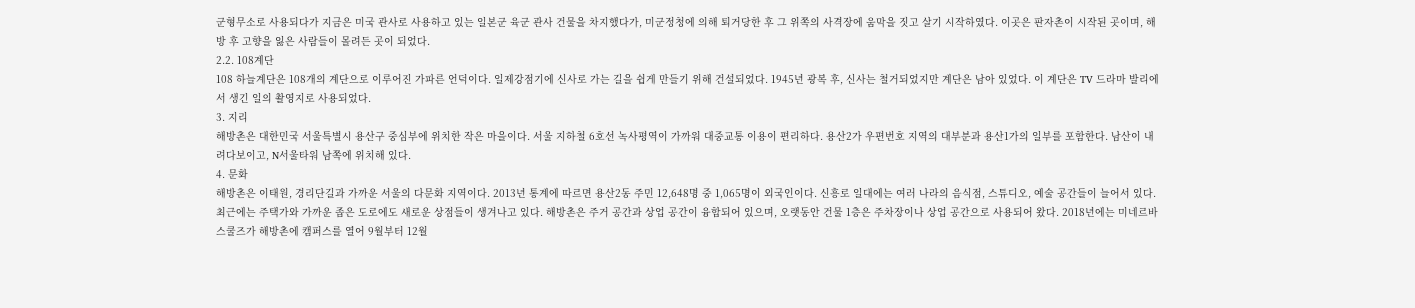군형무소로 사용되다가 지금은 미국 관사로 사용하고 있는 일본군 육군 관사 건물을 차지했다가, 미군정청에 의해 퇴거당한 후 그 위쪽의 사격장에 움막을 짓고 살기 시작하였다. 이곳은 판자촌이 시작된 곳이며, 해방 후 고향을 잃은 사람들이 몰려든 곳이 되었다.
2.2. 108계단
108 하늘계단은 108개의 계단으로 이루어진 가파른 언덕이다. 일제강점기에 신사로 가는 길을 쉽게 만들기 위해 건설되었다. 1945년 광복 후, 신사는 철거되었지만 계단은 남아 있었다. 이 계단은 TV 드라마 발리에서 생긴 일의 촬영지로 사용되었다.
3. 지리
해방촌은 대한민국 서울특별시 용산구 중심부에 위치한 작은 마을이다. 서울 지하철 6호선 녹사평역이 가까워 대중교통 이용이 편리하다. 용산2가 우편번호 지역의 대부분과 용산1가의 일부를 포함한다. 남산이 내려다보이고, N서울타워 남쪽에 위치해 있다.
4. 문화
해방촌은 이태원, 경리단길과 가까운 서울의 다문화 지역이다. 2013년 통계에 따르면 용산2동 주민 12,648명 중 1,065명이 외국인이다. 신흥로 일대에는 여러 나라의 음식점, 스튜디오, 예술 공간들이 늘어서 있다. 최근에는 주택가와 가까운 좁은 도로에도 새로운 상점들이 생겨나고 있다. 해방촌은 주거 공간과 상업 공간이 융합되어 있으며, 오랫동안 건물 1층은 주차장이나 상업 공간으로 사용되어 왔다. 2018년에는 미네르바 스쿨즈가 해방촌에 캠퍼스를 열어 9월부터 12월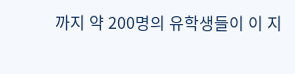까지 약 200명의 유학생들이 이 지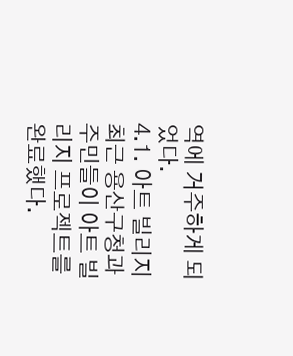역에 거주하게 되었다.
4.1. 아트 빌리지
최근 용산구청과 주민들이 아트 빌리지 프로젝트를 완료했다.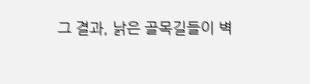그 결과, 낡은 골목길들이 벽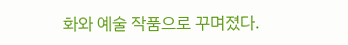화와 예술 작품으로 꾸며졌다.